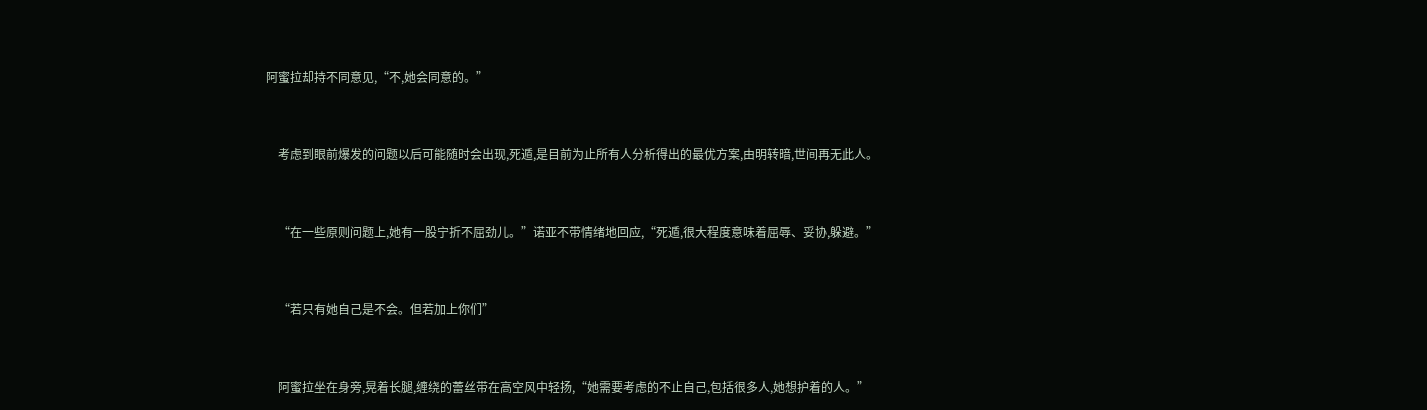阿蜜拉却持不同意见,“不,她会同意的。”



    考虑到眼前爆发的问题以后可能随时会出现,死遁,是目前为止所有人分析得出的最优方案,由明转暗,世间再无此人。



    “在一些原则问题上,她有一股宁折不屈劲儿。”诺亚不带情绪地回应,“死遁,很大程度意味着屈辱、妥协,躲避。”



    “若只有她自己是不会。但若加上你们”



    阿蜜拉坐在身旁,晃着长腿,缠绕的蕾丝带在高空风中轻扬,“她需要考虑的不止自己,包括很多人,她想护着的人。”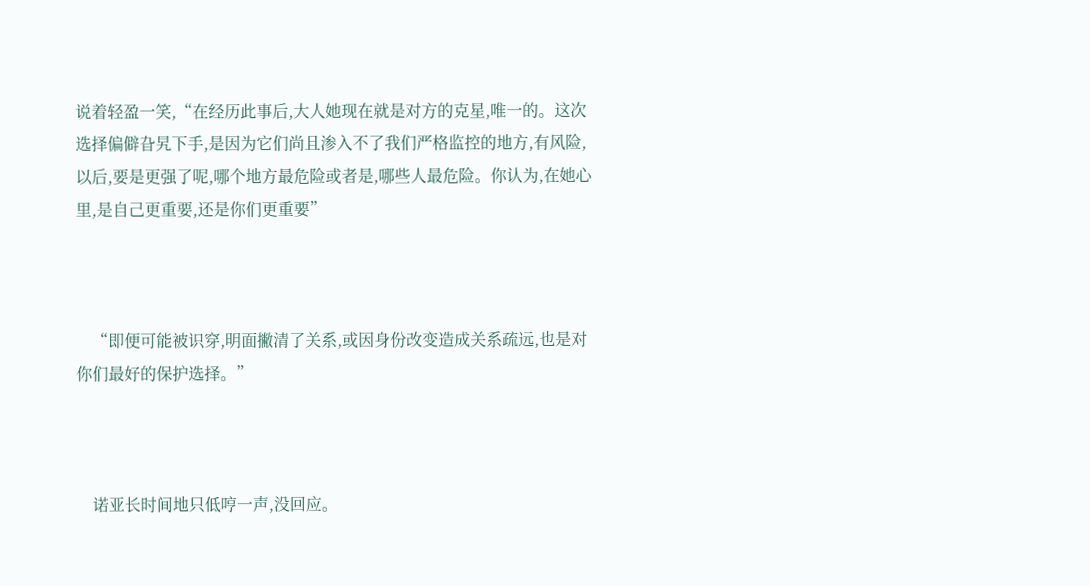说着轻盈一笑,“在经历此事后,大人她现在就是对方的克星,唯一的。这次选择偏僻旮旯下手,是因为它们尚且渗入不了我们严格监控的地方,有风险,以后,要是更强了呢,哪个地方最危险或者是,哪些人最危险。你认为,在她心里,是自己更重要,还是你们更重要”



    “即便可能被识穿,明面撇清了关系,或因身份改变造成关系疏远,也是对你们最好的保护选择。”



    诺亚长时间地只低哼一声,没回应。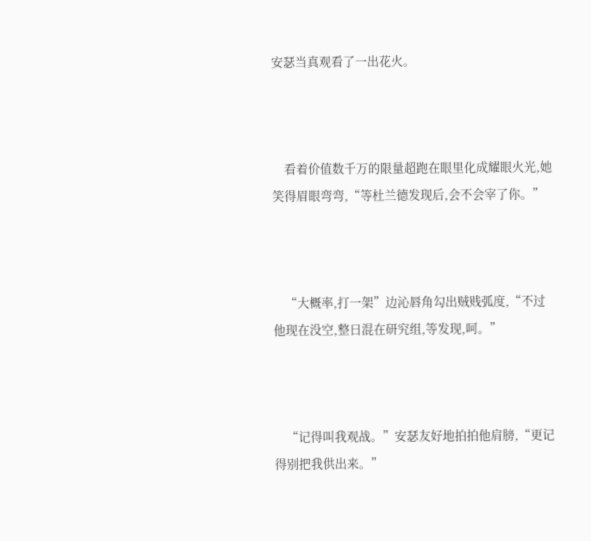安瑟当真观看了一出花火。



    看着价值数千万的限量超跑在眼里化成耀眼火光,她笑得眉眼弯弯,“等杜兰德发现后,会不会宰了你。”



    “大概率,打一架”边沁唇角勾出贼贱弧度,“不过他现在没空,整日混在研究组,等发现,呵。”



    “记得叫我观战。”安瑟友好地拍拍他肩膀,“更记得别把我供出来。”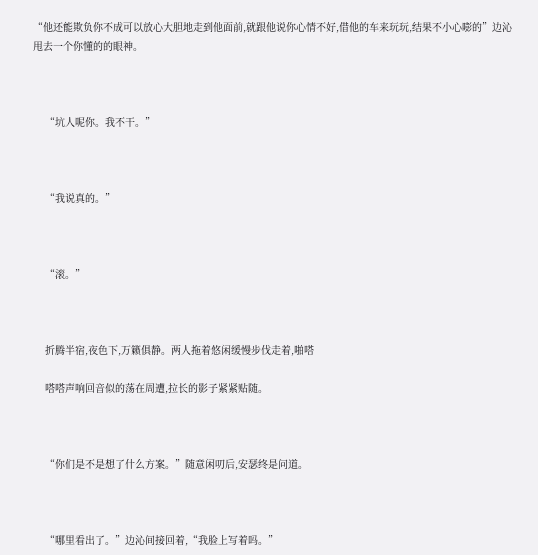“他还能欺负你不成可以放心大胆地走到他面前,就跟他说你心情不好,借他的车来玩玩,结果不小心嘭的”边沁甩去一个你懂的的眼神。



    “坑人呢你。我不干。”



    “我说真的。”



    “滚。”



    折腾半宿,夜色下,万籁俱静。两人拖着悠闲缓慢步伐走着,啪嗒

    嗒嗒声响回音似的荡在周遭,拉长的影子紧紧贴随。



    “你们是不是想了什么方案。”随意闲叨后,安瑟终是问道。



    “哪里看出了。”边沁间接回着,“我脸上写着吗。”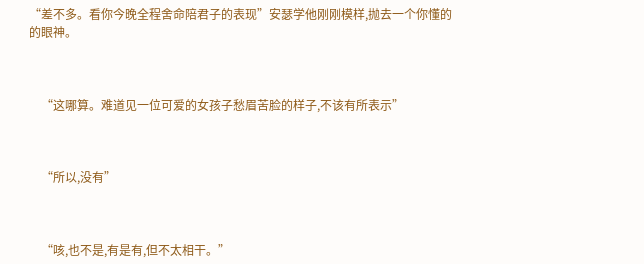“差不多。看你今晚全程舍命陪君子的表现”安瑟学他刚刚模样,抛去一个你懂的的眼神。



    “这哪算。难道见一位可爱的女孩子愁眉苦脸的样子,不该有所表示”



    “所以,没有”



    “咳,也不是,有是有,但不太相干。”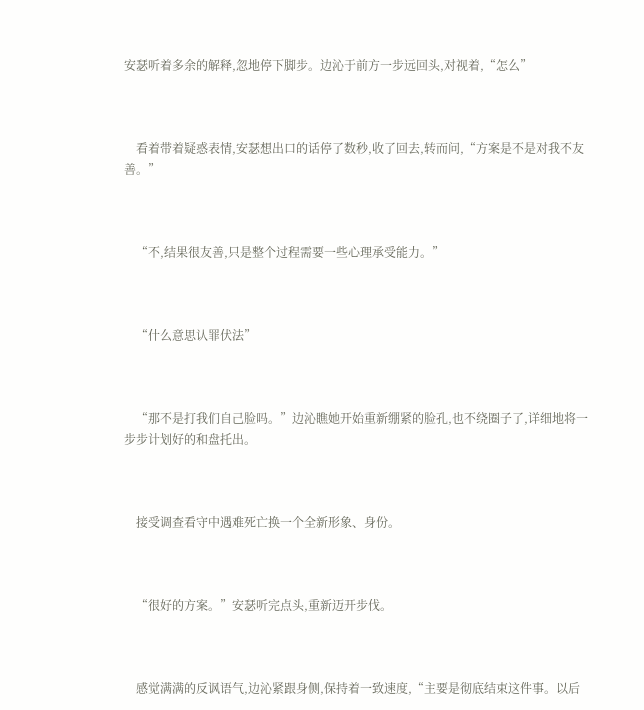安瑟听着多余的解释,忽地停下脚步。边沁于前方一步远回头,对视着,“怎么”



    看着带着疑惑表情,安瑟想出口的话停了数秒,收了回去,转而问,“方案是不是对我不友善。”



    “不,结果很友善,只是整个过程需要一些心理承受能力。”



    “什么意思认罪伏法”



    “那不是打我们自己脸吗。”边沁瞧她开始重新绷紧的脸孔,也不绕圈子了,详细地将一步步计划好的和盘托出。



    接受调查看守中遇难死亡换一个全新形象、身份。



    “很好的方案。”安瑟听完点头,重新迈开步伐。



    感觉满满的反讽语气,边沁紧跟身侧,保持着一致速度,“主要是彻底结束这件事。以后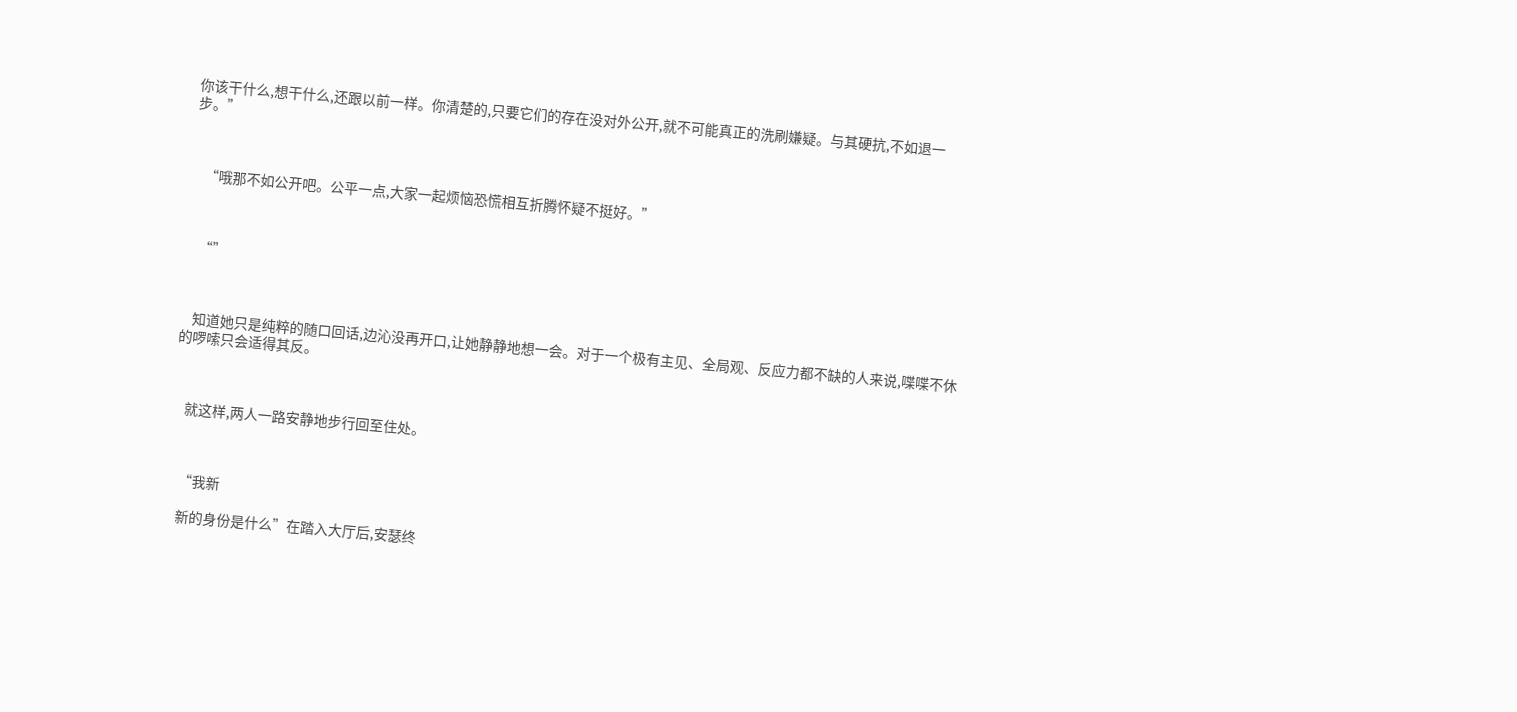你该干什么,想干什么,还跟以前一样。你清楚的,只要它们的存在没对外公开,就不可能真正的洗刷嫌疑。与其硬抗,不如退一步。”



    “哦那不如公开吧。公平一点,大家一起烦恼恐慌相互折腾怀疑不挺好。”



    “”



    知道她只是纯粹的随口回话,边沁没再开口,让她静静地想一会。对于一个极有主见、全局观、反应力都不缺的人来说,喋喋不休的啰嗦只会适得其反。



    就这样,两人一路安静地步行回至住处。



    “我新

    新的身份是什么”在踏入大厅后,安瑟终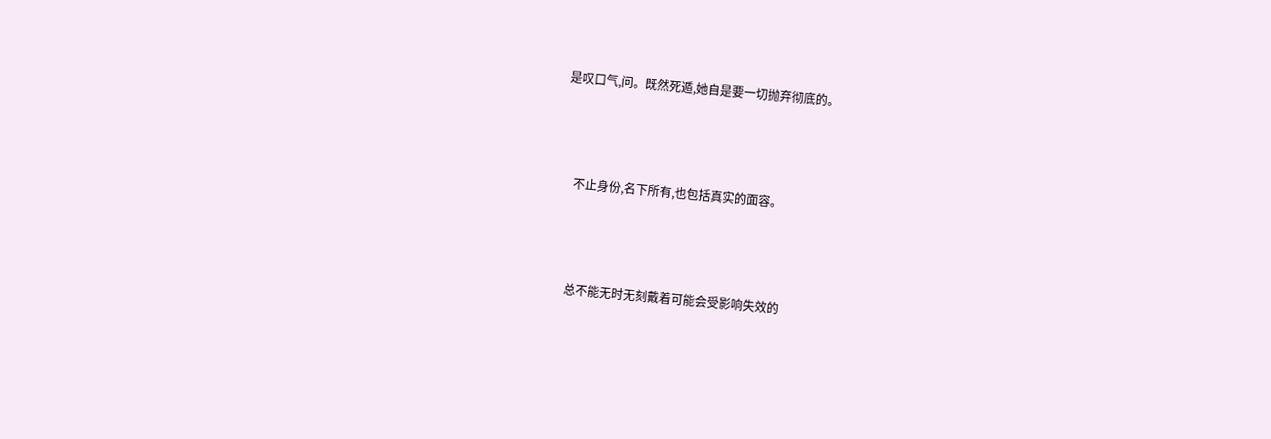是叹口气,问。既然死遁,她自是要一切抛弃彻底的。



    不止身份,名下所有,也包括真实的面容。



    总不能无时无刻戴着可能会受影响失效的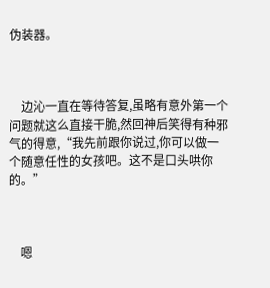伪装器。



    边沁一直在等待答复,虽略有意外第一个问题就这么直接干脆,然回神后笑得有种邪气的得意,“我先前跟你说过,你可以做一个随意任性的女孩吧。这不是口头哄你的。”



    嗯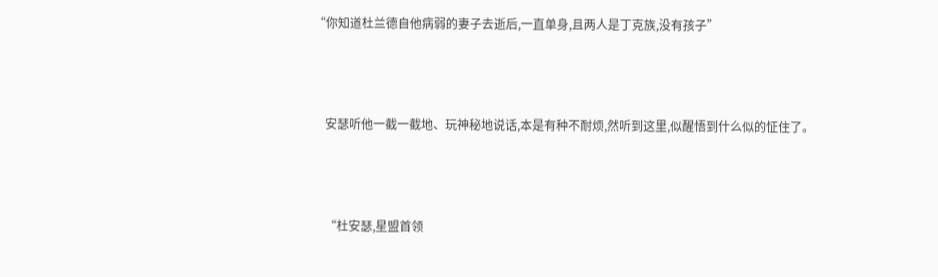“你知道杜兰德自他病弱的妻子去逝后,一直单身,且两人是丁克族,没有孩子”



    安瑟听他一截一截地、玩神秘地说话,本是有种不耐烦,然听到这里,似醒悟到什么似的怔住了。



    “杜安瑟,星盟首领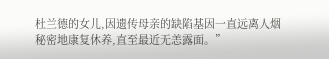杜兰德的女儿,因遗传母亲的缺陷基因一直远离人烟秘密地康复休养,直至最近无恙露面。”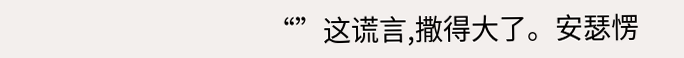“”这谎言,撒得大了。安瑟愣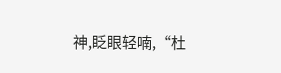神,眨眼轻喃,“杜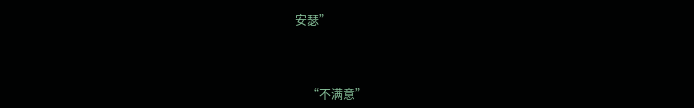安瑟”



    “不满意”